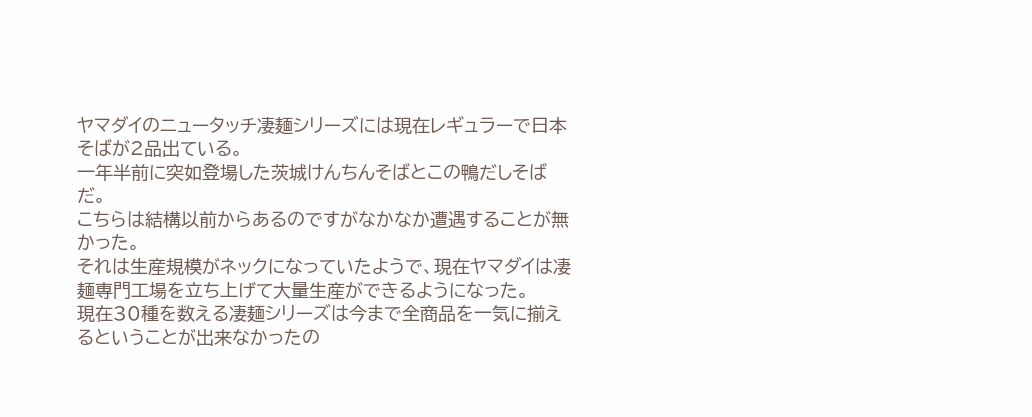ヤマダイのニュータッチ凄麺シリーズには現在レギュラーで日本そばが2品出ている。
一年半前に突如登場した茨城けんちんそばとこの鴨だしそばだ。
こちらは結構以前からあるのですがなかなか遭遇することが無かった。
それは生産規模がネックになっていたようで、現在ヤマダイは凄麺専門工場を立ち上げて大量生産ができるようになった。
現在30種を数える凄麺シリーズは今まで全商品を一気に揃えるということが出来なかったの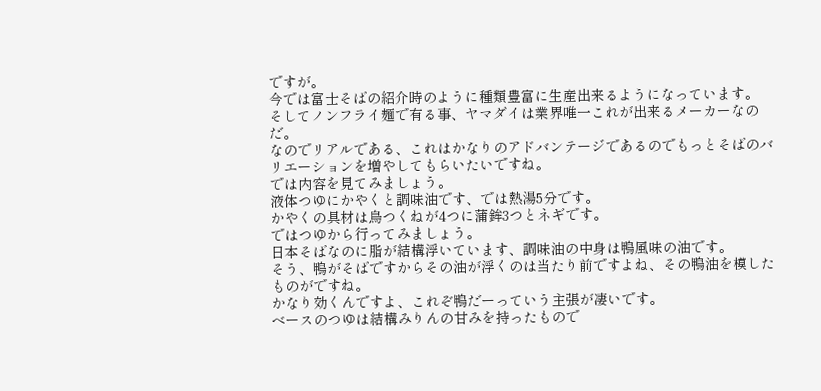ですが。
今では富士そばの紹介時のように種類豊富に生産出来るようになっています。
そしてノンフライ麺で有る事、ヤマダイは業界唯一これが出来るメーカーなのだ。
なのでリアルである、これはかなりのアドバンテージであるのでもっとそばのバリエーションを増やしてもらいたいですね。
では内容を見てみましょう。
液体つゆにかやくと調味油です、では熱湯5分です。
かやくの具材は鳥つくねが4つに蒲鉾3つとネギです。
ではつゆから行ってみましょう。
日本そばなのに脂が結構浮いています、調味油の中身は鴨風味の油です。
そう、鴨がそばですからその油が浮くのは当たり前ですよね、その鴨油を模したものがですね。
かなり効くんですよ、これぞ鴨だーっていう主張が凄いです。
ベースのつゆは結構みりんの甘みを持ったもので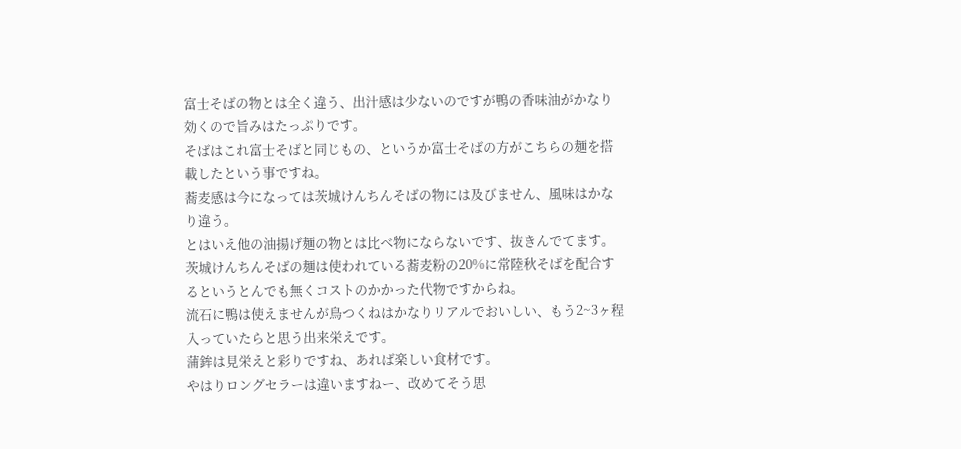富士そばの物とは全く違う、出汁感は少ないのですが鴨の香味油がかなり効くので旨みはたっぷりです。
そばはこれ富士そばと同じもの、というか富士そばの方がこちらの麺を搭載したという事ですね。
蕎麦感は今になっては茨城けんちんそばの物には及びません、風味はかなり違う。
とはいえ他の油揚げ麺の物とは比べ物にならないです、抜きんでてます。
茨城けんちんそばの麺は使われている蕎麦粉の20%に常陸秋そばを配合するというとんでも無くコストのかかった代物ですからね。
流石に鴨は使えませんが鳥つくねはかなりリアルでおいしい、もう2~3ヶ程入っていたらと思う出来栄えです。
蒲鉾は見栄えと彩りですね、あれば楽しい食材です。
やはりロングセラーは違いますねー、改めてそう思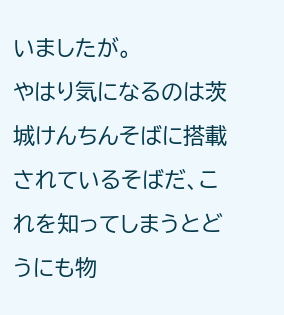いましたが。
やはり気になるのは茨城けんちんそばに搭載されているそばだ、これを知ってしまうとどうにも物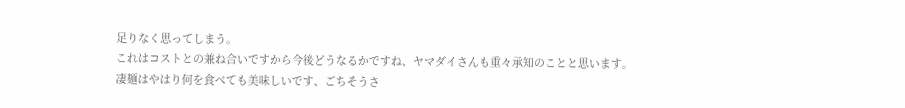足りなく思ってしまう。
これはコストとの兼ね合いですから今後どうなるかですね、ヤマダイさんも重々承知のことと思います。
凄麺はやはり何を食べても美味しいです、ごちそうさ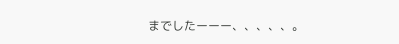までしたーーー、、、、、。